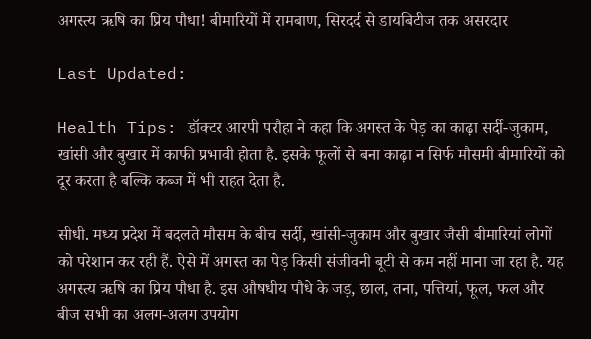अगस्त्य ऋषि का प्रिय पौधा! बीमारियों में रामबाण, सिरदर्द से डायबिटीज तक असरदार

Last Updated:

Health Tips: डॉक्टर आरपी परौहा ने कहा कि अगस्त के पेड़ का काढ़ा सर्दी-जुकाम, खांसी और बुखार में काफी प्रभावी होता है. इसके फूलों से बना काढ़ा न सिर्फ मौसमी बीमारियों को दूर करता है बल्कि कब्ज में भी राहत देता है.

सीधी. मध्य प्रदेश में बदलते मौसम के बीच सर्दी, खांसी-जुकाम और बुखार जैसी बीमारियां लोगों को परेशान कर रही हैं. ऐसे में अगस्त का पेड़ किसी संजीवनी बूटी से कम नहीं माना जा रहा है. यह अगस्त्य ऋषि का प्रिय पौधा है. इस औषधीय पौधे के जड़, छाल, तना, पत्तियां, फूल, फल और बीज सभी का अलग-अलग उपयोग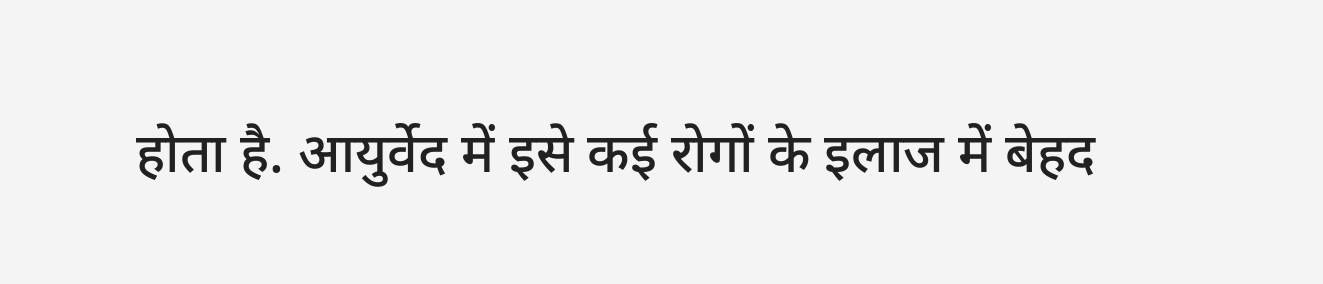होता है. आयुर्वेद में इसे कई रोगों के इलाज में बेहद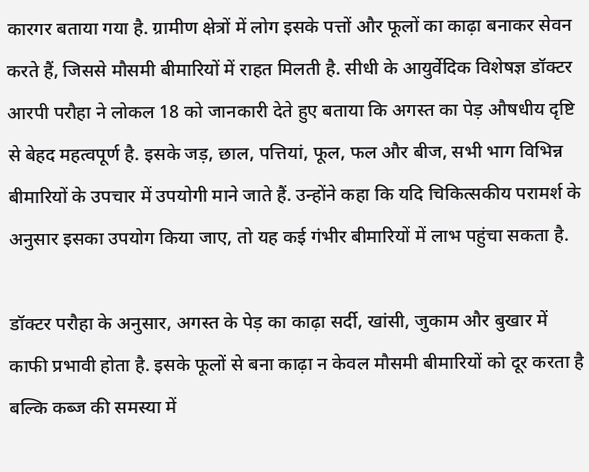कारगर बताया गया है. ग्रामीण क्षेत्रों में लोग इसके पत्तों और फूलों का काढ़ा बनाकर सेवन करते हैं, जिससे मौसमी बीमारियों में राहत मिलती है. सीधी के आयुर्वेदिक विशेषज्ञ डॉक्टर आरपी परौहा ने लोकल 18 को जानकारी देते हुए बताया कि अगस्त का पेड़ औषधीय दृष्टि से बेहद महत्वपूर्ण है. इसके जड़, छाल, पत्तियां, फूल, फल और बीज, सभी भाग विभिन्न बीमारियों के उपचार में उपयोगी माने जाते हैं. उन्होंने कहा कि यदि चिकित्सकीय परामर्श के अनुसार इसका उपयोग किया जाए, तो यह कई गंभीर बीमारियों में लाभ पहुंचा सकता है.

डॉक्टर परौहा के अनुसार, अगस्त के पेड़ का काढ़ा सर्दी, खांसी, जुकाम और बुखार में काफी प्रभावी होता है. इसके फूलों से बना काढ़ा न केवल मौसमी बीमारियों को दूर करता है बल्कि कब्ज की समस्या में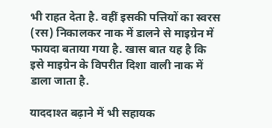भी राहत देता है. वहीं इसकी पत्तियों का स्वरस (रस) निकालकर नाक में डालने से माइग्रेन में फायदा बताया गया है. खास बात यह है कि इसे माइग्रेन के विपरीत दिशा वाली नाक में डाला जाता है.

याददाश्त बढ़ाने में भी सहायक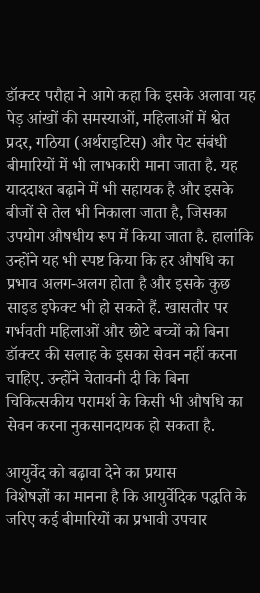डॉक्टर परौहा ने आगे कहा कि इसके अलावा यह पेड़ आंखों की समस्याओं, महिलाओं में श्वेत प्रदर, गठिया (अर्थराइटिस) और पेट संबंधी बीमारियों में भी लाभकारी माना जाता है. यह याददाश्त बढ़ाने में भी सहायक है और इसके बीजों से तेल भी निकाला जाता है, जिसका उपयोग औषधीय रूप में किया जाता है. हालांकि उन्होंने यह भी स्पष्ट किया कि हर औषधि का प्रभाव अलग-अलग होता है और इसके कुछ साइड इफेक्ट भी हो सकते हैं. खासतौर पर गर्भवती महिलाओं और छोटे बच्चों को बिना डॉक्टर की सलाह के इसका सेवन नहीं करना चाहिए. उन्होंने चेतावनी दी कि बिना चिकित्सकीय परामर्श के किसी भी औषधि का सेवन करना नुकसानदायक हो सकता है.

आयुर्वेद को बढ़ावा देने का प्रयास
विशेषज्ञों का मानना है कि आयुर्वेदिक पद्धति के जरिए कई बीमारियों का प्रभावी उपचार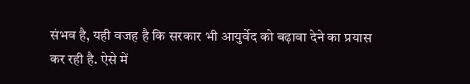संभव है, यही वजह है कि सरकार भी आयुर्वेद को बढ़ावा देने का प्रयास कर रही है. ऐसे में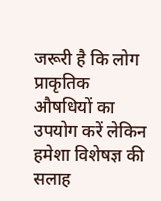जरूरी है कि लोग प्राकृतिक औषधियों का उपयोग करें लेकिन हमेशा विशेषज्ञ की सलाह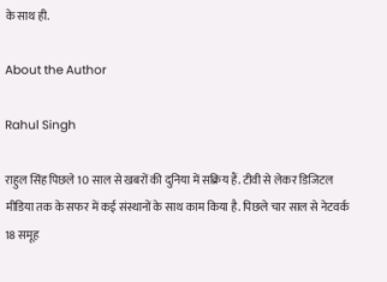के साथ ही.

About the Author

Rahul Singh

राहुल सिंह पिछले 10 साल से खबरों की दुनिया में सक्रिय हैं. टीवी से लेकर डिजिटल मीडिया तक के सफर में कई संस्थानों के साथ काम किया है. पिछले चार साल से नेटवर्क 18 समूह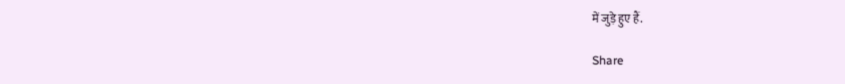में जुड़े हुए हैं.

Share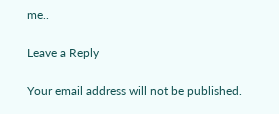me..

Leave a Reply

Your email address will not be published.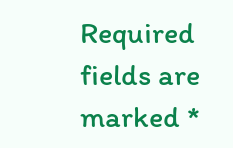Required fields are marked *